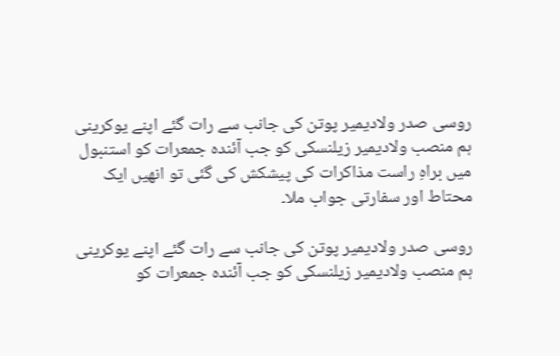روسی صدر ولادیمیر پوتن کی جانب سے رات گئے اپنے یوکرینی ہم منصب ولادیمیر زیلنسکی کو جب آئندہ جمعرات کو استنبول میں براہِ راست مذاکرات کی پیشکش کی گئی تو انھیں ایک محتاط اور سفارتی جواب ملا۔

روسی صدر ولادیمیر پوتن کی جانب سے رات گئے اپنے یوکرینی ہم منصب ولادیمیر زیلنسکی کو جب آئندہ جمعرات کو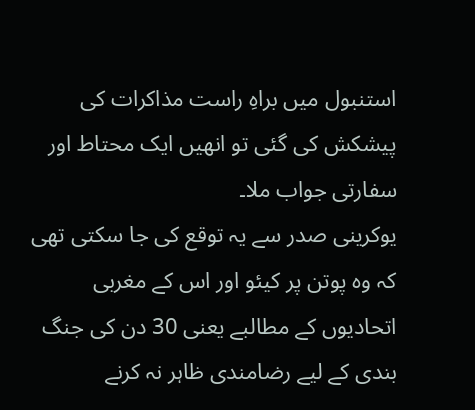استنبول میں براہِ راست مذاکرات کی پیشکش کی گئی تو انھیں ایک محتاط اور سفارتی جواب ملا۔
یوکرینی صدر سے یہ توقع کی جا سکتی تھی کہ وہ پوتن پر کیئو اور اس کے مغربی اتحادیوں کے مطالبے یعنی 30 دن کی جنگ بندی کے لیے رضامندی ظاہر نہ کرنے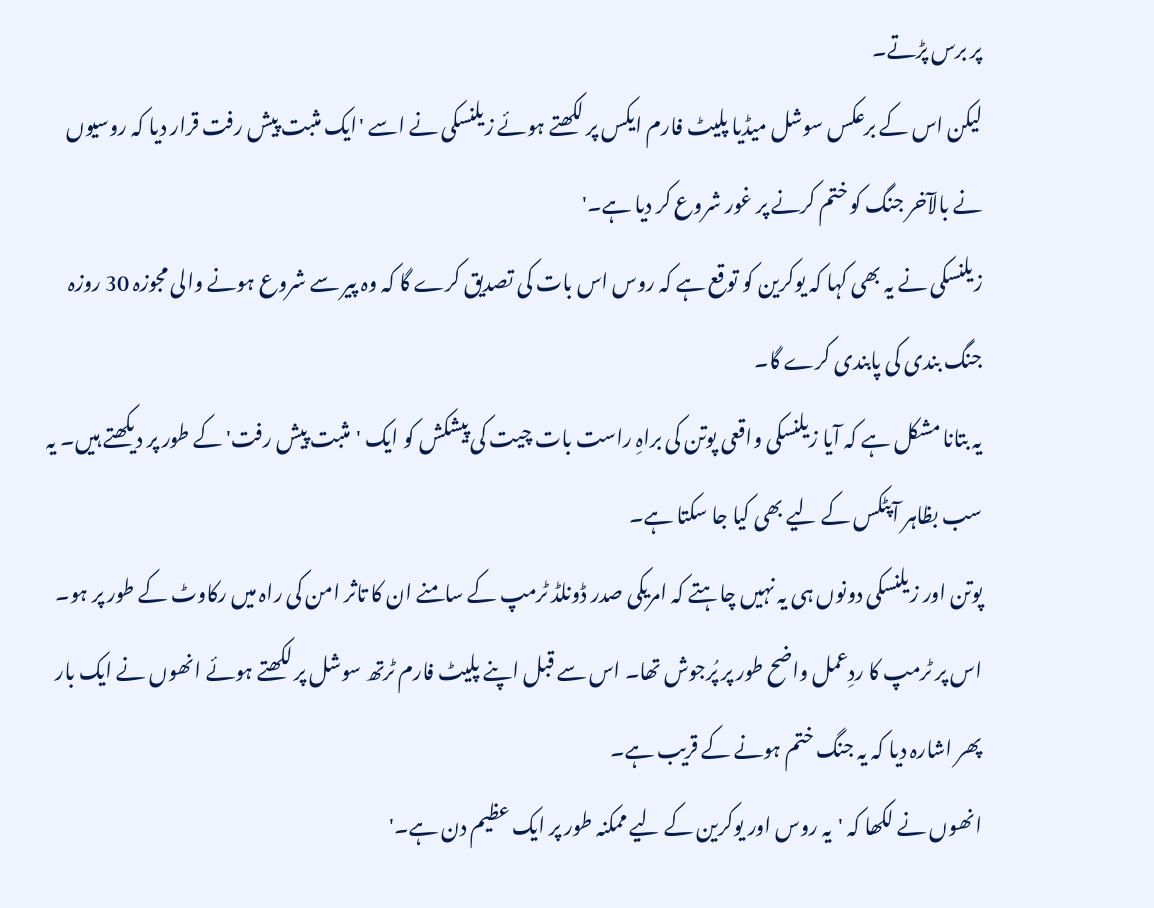پر برس پڑتے۔
لیکن اس کے برعکس سوشل میڈیا پلیٹ فارم ایکس پر لکھتے ہوئے زیلنسکی نے اسے 'ایک مثبت پیش رفت قرار دیا کہ روسیوں نے بالآخر جنگ کو ختم کرنے پر غور شروع کر دیا ہے۔'
زیلنسکی نے یہ بھی کہا کہ یوکرین کو توقع ہے کہ روس اس بات کی تصدیق کرے گا کہ وہ پیر سے شروع ہونے والی مجوزہ 30 روزہ جنگ بندی کی پابندی کرے گا۔
یہ بتانا مشکل ہے کہ آیا زیلنسکی واقعی پوتن کی براہِ راست بات چیت کی پیشکش کو ایک 'مثبت پیش رفت' کے طور پر دیکھتے ہیں۔ یہ سب بظاہر آپٹکس کے لیے بھی کیا جا سکتا ہے۔
پوتن اور زیلنسکی دونوں ہی یہ نہیں چاہتے کہ امریکی صدر ڈونلڈ ٹرمپ کے سامنے ان کا تاثر امن کی راہ میں رکاوٹ کے طور پر ہو۔
اس پر ٹرمپ کا ردِعمل واضح طور پر پُرجوش تھا۔ اس سے قبل اپنے پلیٹ فارم ٹرتھ سوشل پر لکھتے ہوئے انھوں نے ایک بار پھر اشارہ دیا کہ یہ جنگ ختم ہونے کے قریب ہے۔
انھوں نے لکھا کہ 'یہ روس اور یوکرین کے لیے ممکنہ طور پر ایک عظیم دن ہے۔'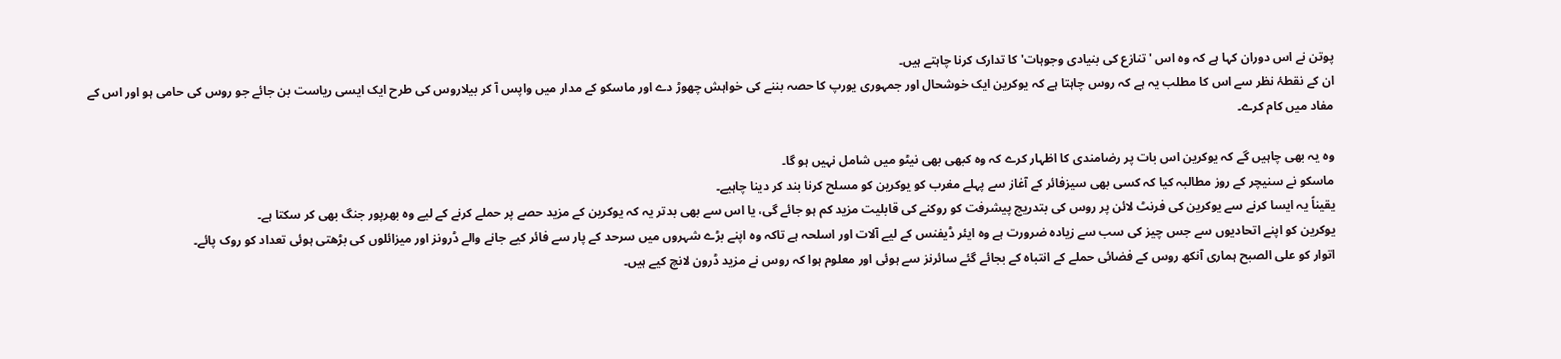پوتن نے اس دوران کہا ہے کہ وہ اس 'تنازع کی بنیادی وجوہات' کا تدارک کرنا چاہتے ہیں۔
ان کے نقطۂ نظر سے اس کا مطلب یہ ہے کہ روس چاہتا ہے کہ یوکرین ایک خوشحال اور جمہوری یورپ کا حصہ بننے کی خواہش چھوڑ دے اور ماسکو کے مدار میں واپس آ کر بیلاروس کی طرح ایک ایسی ریاست بن جائے جو روس کی حامی ہو اور اس کے مفاد میں کام کرے۔

وہ یہ بھی چاہیں گے کہ یوکرین اس بات پر رضامندی کا اظہار کرے کہ وہ کبھی بھی نیٹو میں شامل نہیں ہو گا۔
ماسکو نے سنیچر کے روز مطالبہ کیا کہ کسی بھی سیزفائر کے آغاز سے پہلے مغرب کو یوکرین کو مسلح کرنا بند کر دینا چاہیے۔
یقیناً یہ ایسا کرنے سے یوکرین کی فرنٹ لائن پر روس کی بتدریج پیشرفت کو روکنے کی قابلیت مزید کم ہو جائے گی، یا اس سے بھی بدتر یہ کہ یوکرین کے مزید حصے پر حملے کرنے کے لیے وہ بھرپور جنگ بھی کر سکتا ہے۔
یوکرین کو اپنے اتحادیوں سے جس چیز کی سب سے زیادہ ضرورت ہے وہ ایئر ڈیفنس کے لیے آلات اور اسلحہ ہے تاکہ وہ اپنے بڑے شہروں میں سرحد کے پار سے فائر کیے جانے والے ڈرونز اور میزائلوں کی بڑھتی ہوئی تعداد کو روک پائے۔
اتوار کو علی الصبح ہماری آنکھ روس کے فضائی حملے کے انتباہ کے بجائے گئے سائرنز سے ہوئی اور معلوم ہوا کہ روس نے مزید ڈرون لانچ کیے ہیں۔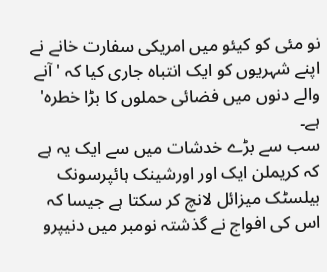نو مئی کو کیئو میں امریکی سفارت خانے نے اپنے شہریوں کو ایک انتباہ جاری کیا کہ 'آنے والے دنوں میں فضائی حملوں کا بڑا خطرہ' ہے۔
سب سے بڑے خدشات میں سے ایک یہ ہے کہ کریملن ایک اور اورشینک ہائپرسونک بیلسٹک میزائل لانچ کر سکتا ہے جیسا کہ اس کی افواج نے گذشتہ نومبر میں دنیپرو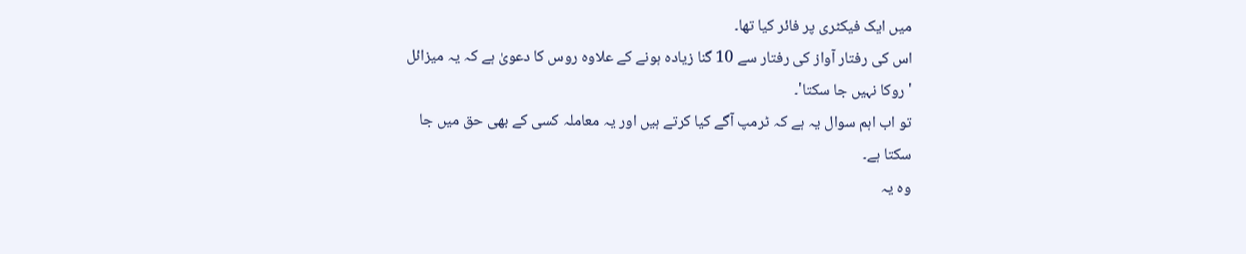میں ایک فیکٹری پر فائر کیا تھا۔
اس کی رفتار آواز کی رفتار سے 10 گنا زیادہ ہونے کے علاوہ روس کا دعویٰ ہے کہ یہ میزائل 'روکا نہیں جا سکتا'۔
تو اب اہم سوال یہ ہے کہ ٹرمپ آگے کیا کرتے ہیں اور یہ معاملہ کسی کے بھی حق میں جا سکتا ہے۔
وہ یہ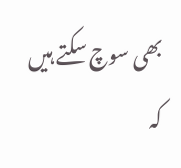بھی سوچ سکتے ہیں کہ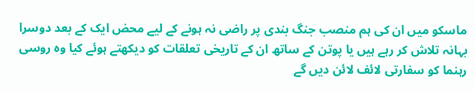ماسکو میں ان کی ہم منصب جنگ بندی پر راضی نہ ہونے کے لیے محض ایک کے بعد دوسرا بہانہ تلاش کر رہے ہیں یا پوتن کے ساتھ ان کے تاریخی تعلقات کو دیکھتے ہوئے کیا وہ روسی رہنما کو سفارتی لائف لائن دیں گے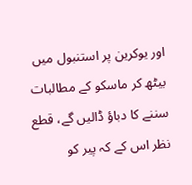اور یوکرین پر استنبول میں بیٹھ کر ماسکو کے مطالبات سننے کا دباؤ ڈالیں گے، قطع نظر اس کے کہ پیر کو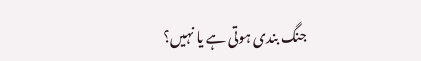جنگ بندی ہوتی ہے یا نہیں؟